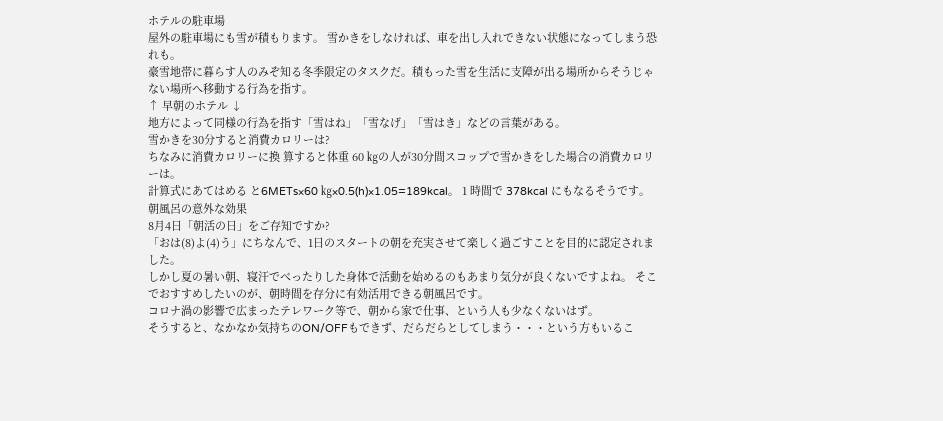ホテルの駐車場
屋外の駐車場にも雪が積もります。 雪かきをしなければ、車を出し入れできない状態になってしまう恐れも。
豪雪地帯に暮らす人のみぞ知る冬季限定のタスクだ。積もった雪を生活に支障が出る場所からそうじゃない場所へ移動する行為を指す。
↑ 早朝のホテル ↓
地方によって同様の行為を指す「雪はね」「雪なげ」「雪はき」などの言葉がある。
雪かきを30分すると消費カロリーは?
ちなみに消費カロリーに換 算すると体重 60 ㎏の人が30分間スコップで雪かきをした場合の消費カロリーは。
計算式にあてはめる と6METs×60 ㎏×0.5(h)×1.05=189kcal。 1 時間で 378kcal にもなるそうです。
朝風呂の意外な効果
8月4日「朝活の日」をご存知ですか?
「おは(8)よ(4)う」にちなんで、1日のスタートの朝を充実させて楽しく過ごすことを目的に認定されました。
しかし夏の暑い朝、寝汗でべったりした身体で活動を始めるのもあまり気分が良くないですよね。 そこでおすすめしたいのが、朝時間を存分に有効活用できる朝風呂です。
コロナ渦の影響で広まったテレワーク等で、朝から家で仕事、という人も少なくないはず。
そうすると、なかなか気持ちのON/OFFもできず、だらだらとしてしまう・・・という方もいるこ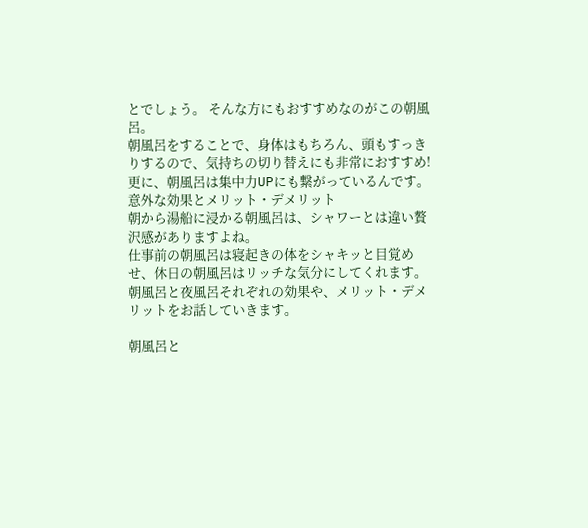とでしょう。 そんな方にもおすすめなのがこの朝風呂。
朝風呂をすることで、身体はもちろん、頭もすっきりするので、気持ちの切り替えにも非常におすすめ! 更に、朝風呂は集中力UPにも繋がっているんです。
意外な効果とメリット・デメリット
朝から湯船に浸かる朝風呂は、シャワーとは違い贅沢感がありますよね。
仕事前の朝風呂は寝起きの体をシャキッと目覚めせ、休日の朝風呂はリッチな気分にしてくれます。
朝風呂と夜風呂それぞれの効果や、メリット・デメリットをお話していきます。

朝風呂と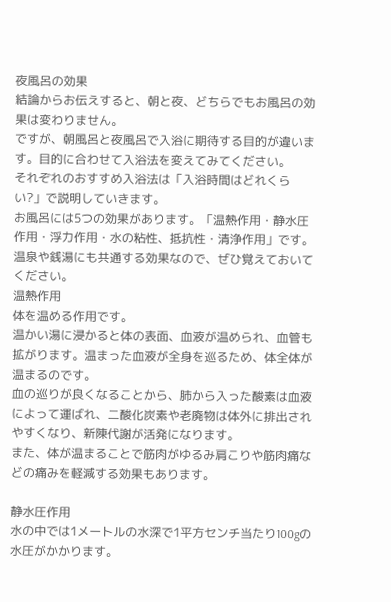夜風呂の効果
結論からお伝えすると、朝と夜、どちらでもお風呂の効果は変わりません。
ですが、朝風呂と夜風呂で入浴に期待する目的が違います。目的に合わせて入浴法を変えてみてください。
それぞれのおすすめ入浴法は「入浴時間はどれくらい?」で説明していきます。
お風呂には5つの効果があります。「温熱作用・静水圧作用・浮力作用・水の粘性、抵抗性・清浄作用」です。
温泉や銭湯にも共通する効果なので、ぜひ覚えておいてください。
温熱作用
体を温める作用です。
温かい湯に浸かると体の表面、血液が温められ、血管も拡がります。温まった血液が全身を巡るため、体全体が温まるのです。
血の巡りが良くなることから、肺から入った酸素は血液によって運ばれ、二酸化炭素や老廃物は体外に排出されやすくなり、新陳代謝が活発になります。
また、体が温まることで筋肉がゆるみ肩こりや筋肉痛などの痛みを軽減する効果もあります。

静水圧作用
水の中では1メートルの水深で1平方センチ当たり100gの水圧がかかります。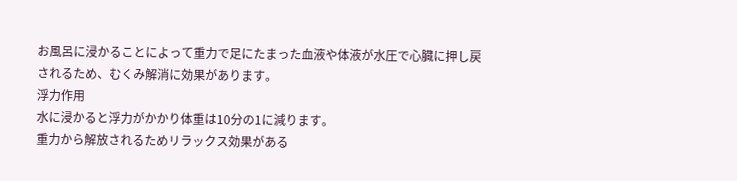お風呂に浸かることによって重力で足にたまった血液や体液が水圧で心臓に押し戻されるため、むくみ解消に効果があります。
浮力作用
水に浸かると浮力がかかり体重は10分の1に減ります。
重力から解放されるためリラックス効果がある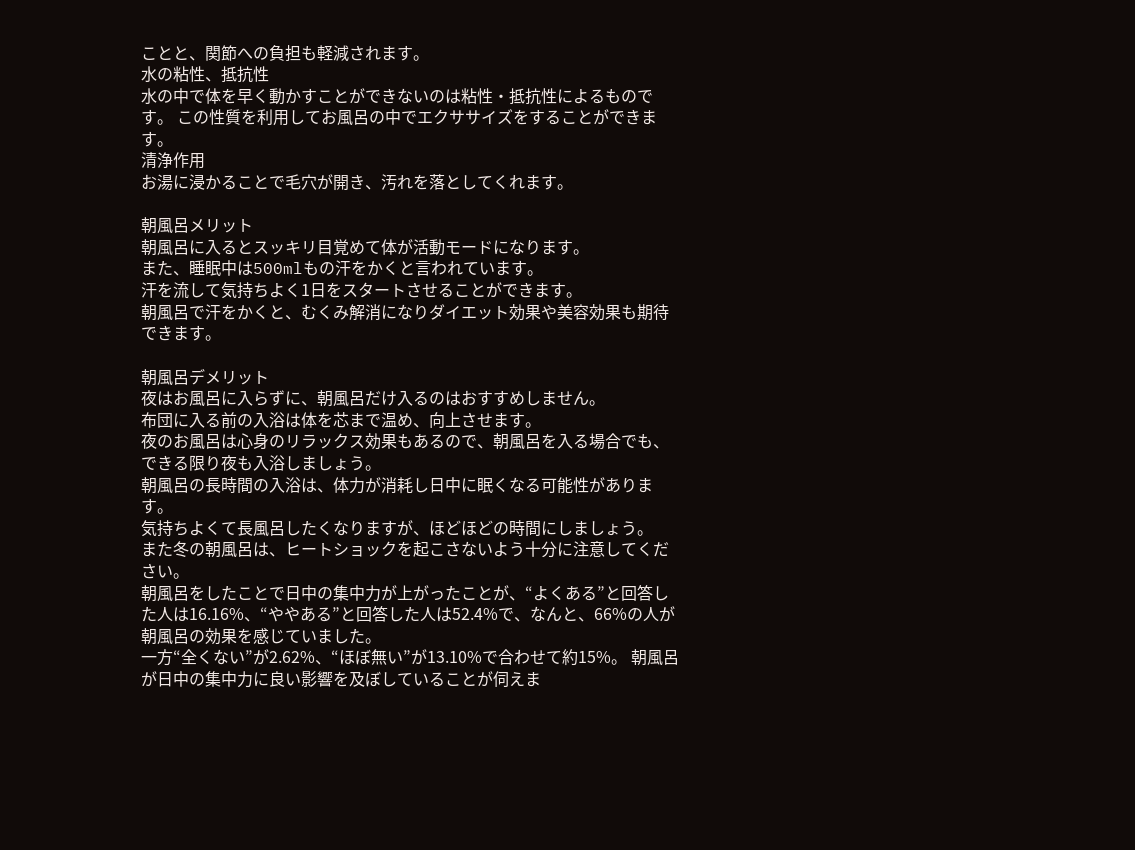ことと、関節への負担も軽減されます。
水の粘性、抵抗性
水の中で体を早く動かすことができないのは粘性・抵抗性によるものです。 この性質を利用してお風呂の中でエクササイズをすることができます。
清浄作用
お湯に浸かることで毛穴が開き、汚れを落としてくれます。

朝風呂メリット
朝風呂に入るとスッキリ目覚めて体が活動モードになります。
また、睡眠中は500mlもの汗をかくと言われています。
汗を流して気持ちよく1日をスタートさせることができます。
朝風呂で汗をかくと、むくみ解消になりダイエット効果や美容効果も期待できます。

朝風呂デメリット
夜はお風呂に入らずに、朝風呂だけ入るのはおすすめしません。
布団に入る前の入浴は体を芯まで温め、向上させます。
夜のお風呂は心身のリラックス効果もあるので、朝風呂を入る場合でも、できる限り夜も入浴しましょう。
朝風呂の長時間の入浴は、体力が消耗し日中に眠くなる可能性があります。
気持ちよくて長風呂したくなりますが、ほどほどの時間にしましょう。
また冬の朝風呂は、ヒートショックを起こさないよう十分に注意してください。
朝風呂をしたことで日中の集中力が上がったことが、“よくある”と回答した人は16.16%、“ややある”と回答した人は52.4%で、なんと、66%の人が朝風呂の効果を感じていました。
一方“全くない”が2.62%、“ほぼ無い”が13.10%で合わせて約15%。 朝風呂が日中の集中力に良い影響を及ぼしていることが伺えま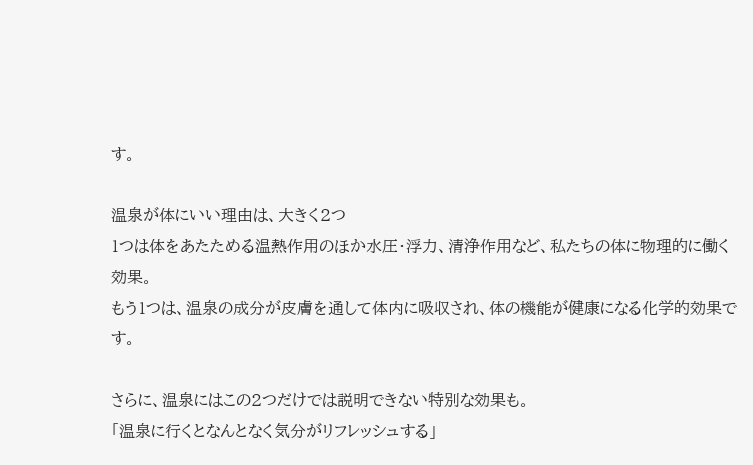す。

温泉が体にいい理由は、大きく2つ
1つは体をあたためる温熱作用のほか水圧・浮力、清浄作用など、私たちの体に物理的に働く効果。
もう1つは、温泉の成分が皮膚を通して体内に吸収され、体の機能が健康になる化学的効果です。

さらに、温泉にはこの2つだけでは説明できない特別な効果も。
「温泉に行くとなんとなく気分がリフレッシュする」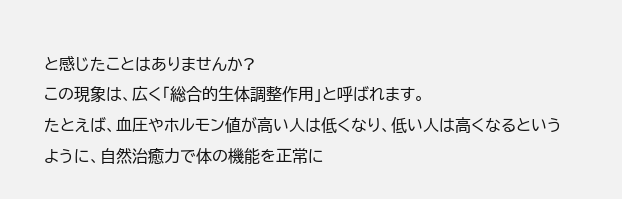と感じたことはありませんか?
この現象は、広く「総合的生体調整作用」と呼ばれます。
たとえば、血圧やホルモン値が高い人は低くなり、低い人は高くなるというように、自然治癒力で体の機能を正常に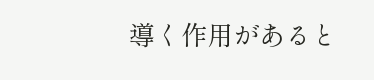導く作用があると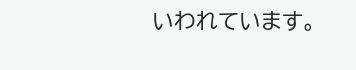いわれています。